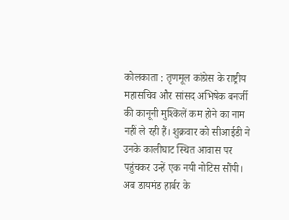कोलकाता : तृणमूल कांग्रेस के राष्ट्रीय महासचिव और सांसद अभिषेक बनर्जी की कानूनी मुश्किलें कम होने का नाम नहीं ले रही हैं। शुक्रवार को सीआईडी ने उनके कालीघाट स्थित आवास पर पहुंचकर उन्हें एक नयी नोटिस सौंपी। अब डायमंड हार्बर के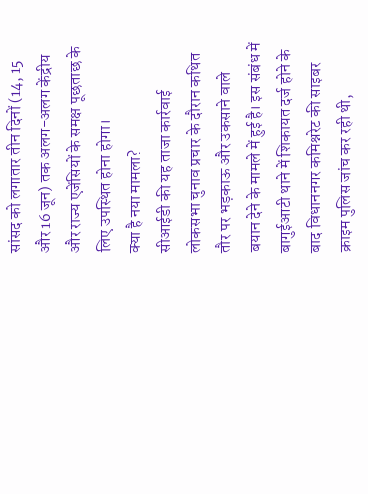सांसद को लगातार तीन दिनों (14, 15 और 16 जून) तक अलग-अलग केंद्रीय और राज्य एजेंसियों के समक्ष पूछताछ के लिए उपस्थित होना होगा।
क्या है नया मामला?
सीआईडी की यह ताजा कार्रवाई लोकसभा चुनाव प्रचार के दौरान कथित तौर पर भड़काऊ और उकसाने वाले बयान देने के मामले में हुई है। इस संबंध में बागुईआटी थाने में शिकायत दर्ज होने के बाद विधाननगर कमिश्नरेट की साइबर क्राइम पुलिस जांच कर रही थी,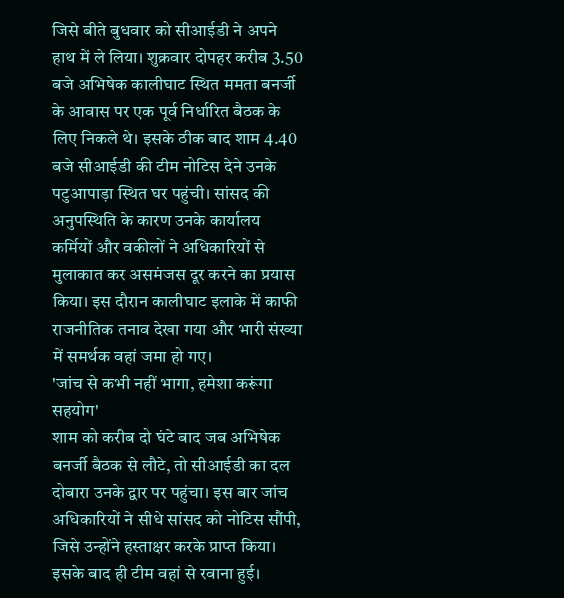जिसे बीते बुधवार को सीआईडी ने अपने हाथ में ले लिया। शुक्रवार दोपहर करीब 3.50 बजे अभिषेक कालीघाट स्थित ममता बनर्जी के आवास पर एक पूर्व निर्धारित बैठक के लिए निकले थे। इसके ठीक बाद शाम 4.40 बजे सीआईडी की टीम नोटिस देने उनके पटुआपाड़ा स्थित घर पहुंची। सांसद की अनुपस्थिति के कारण उनके कार्यालय कर्मियों और वकीलों ने अधिकारियों से मुलाकात कर असमंजस दूर करने का प्रयास किया। इस दौरान कालीघाट इलाके में काफी राजनीतिक तनाव देखा गया और भारी संख्या में समर्थक वहां जमा हो गए।
'जांच से कभी नहीं भागा, हमेशा करूंगा सहयोग'
शाम को करीब दो घंटे बाद जब अभिषेक बनर्जी बैठक से लौटे, तो सीआईडी का दल दोबारा उनके द्वार पर पहुंचा। इस बार जांच अधिकारियों ने सीधे सांसद को नोटिस सौंपी, जिसे उन्होंने हस्ताक्षर करके प्राप्त किया। इसके बाद ही टीम वहां से रवाना हुई।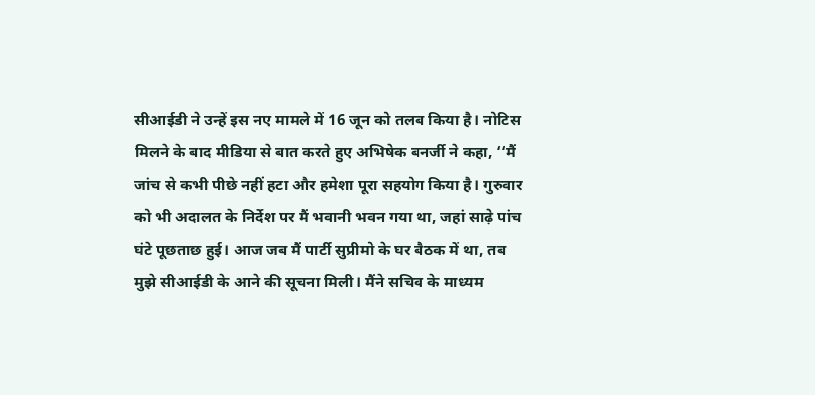सीआईडी ने उन्हें इस नए मामले में 16 जून को तलब किया है। नोटिस मिलने के बाद मीडिया से बात करते हुए अभिषेक बनर्जी ने कहा, ‘‘मैं जांच से कभी पीछे नहीं हटा और हमेशा पूरा सहयोग किया है। गुरुवार को भी अदालत के निर्देश पर मैं भवानी भवन गया था, जहां साढ़े पांच घंटे पूछताछ हुई। आज जब मैं पार्टी सुप्रीमो के घर बैठक में था, तब मुझे सीआईडी के आने की सूचना मिली। मैंने सचिव के माध्यम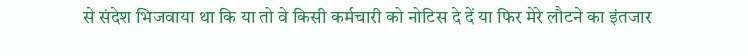से संदेश भिजवाया था कि या तो वे किसी कर्मचारी को नोटिस दे दें या फिर मेरे लौटने का इंतजार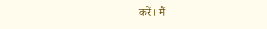करें। मैं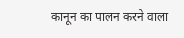कानून का पालन करने वाला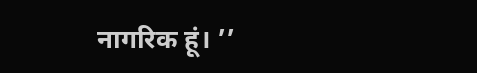नागरिक हूं। ’’